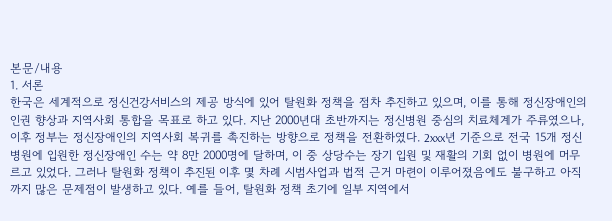본문/내용
1. 서론
한국은 세계적으로 정신건강서비스의 제공 방식에 있어 탈원화 정책을 점차 추진하고 있으며, 이를 통해 정신장애인의 인권 향상과 지역사회 통합을 목표로 하고 있다. 지난 2000년대 초반까지는 정신병원 중심의 치료체계가 주류였으나, 이후 정부는 정신장애인의 지역사회 복귀를 촉진하는 방향으로 정책을 전환하였다. 2xxx년 기준으로 전국 15개 정신병원에 입원한 정신장애인 수는 약 8만 2000명에 달하며, 이 중 상당수는 장기 입원 및 재활의 기회 없이 병원에 머무르고 있었다. 그러나 탈원화 정책이 추진된 이후 몇 차례 시범사업과 법적 근거 마련이 이루어졌음에도 불구하고 아직까지 많은 문제점이 발생하고 있다. 예를 들어, 탈원화 정책 초기에 일부 지역에서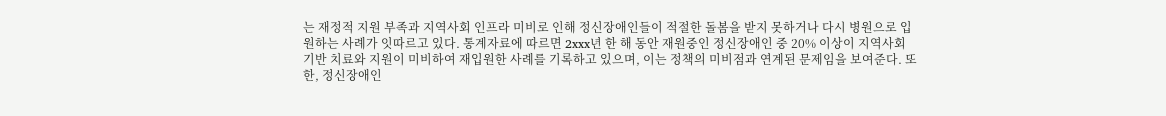는 재정적 지원 부족과 지역사회 인프라 미비로 인해 정신장애인들이 적절한 돌봄을 받지 못하거나 다시 병원으로 입원하는 사례가 잇따르고 있다. 통계자료에 따르면 2xxx년 한 해 동안 재원중인 정신장애인 중 20% 이상이 지역사회 기반 치료와 지원이 미비하여 재입원한 사례를 기록하고 있으며, 이는 정책의 미비점과 연계된 문제임을 보여준다. 또한, 정신장애인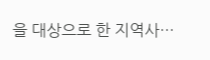을 대상으로 한 지역사…